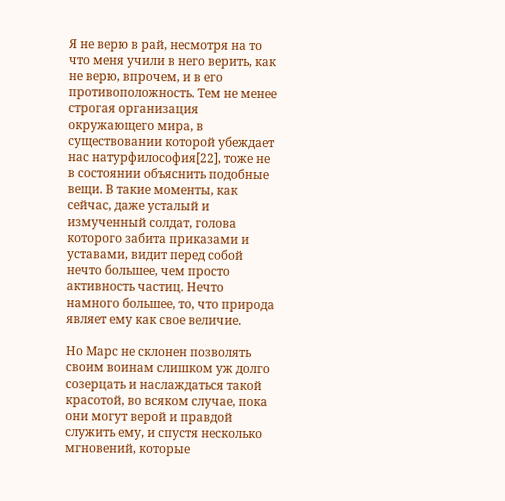Я не верю в рай, несмотря на то что меня учили в него верить, как не верю, впрочем, и в его противоположность. Тем не менее строгая организация окружающего мира, в существовании которой убеждает нас натурфилософия[22], тоже не в состоянии объяснить подобные вещи. В такие моменты, как сейчас, даже усталый и измученный солдат, голова которого забита приказами и уставами, видит перед собой нечто большее, чем просто активность частиц. Нечто намного большее, то, что природа являет ему как свое величие.

Но Марс не склонен позволять своим воинам слишком уж долго созерцать и наслаждаться такой красотой, во всяком случае, пока они могут верой и правдой служить ему, и спустя несколько мгновений, которые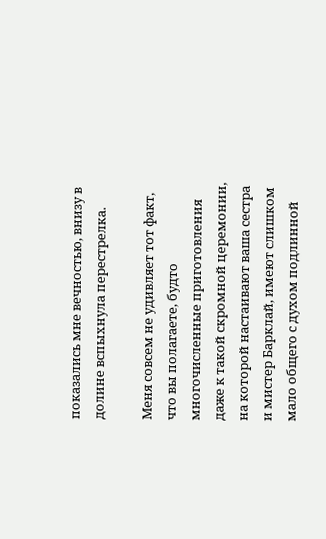показались мне вечностью, внизу в долине вспыхнула перестрелка.

Меня совсем не удивляет тот факт, что вы полагаете, будто многочисленные приготовления даже к такой скромной церемонии, на которой настаивают ваша сестра и мистер Барклай, имеют слишком мало общего с духом подлинной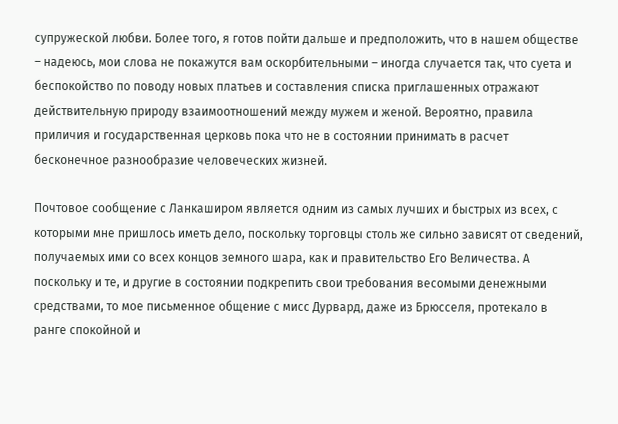супружеской любви. Более того, я готов пойти дальше и предположить, что в нашем обществе – надеюсь, мои слова не покажутся вам оскорбительными – иногда случается так, что суета и беспокойство по поводу новых платьев и составления списка приглашенных отражают действительную природу взаимоотношений между мужем и женой. Вероятно, правила приличия и государственная церковь пока что не в состоянии принимать в расчет бесконечное разнообразие человеческих жизней.

Почтовое сообщение с Ланкаширом является одним из самых лучших и быстрых из всех, с которыми мне пришлось иметь дело, поскольку торговцы столь же сильно зависят от сведений, получаемых ими со всех концов земного шара, как и правительство Его Величества. А поскольку и те, и другие в состоянии подкрепить свои требования весомыми денежными средствами, то мое письменное общение с мисс Дурвард, даже из Брюсселя, протекало в ранге спокойной и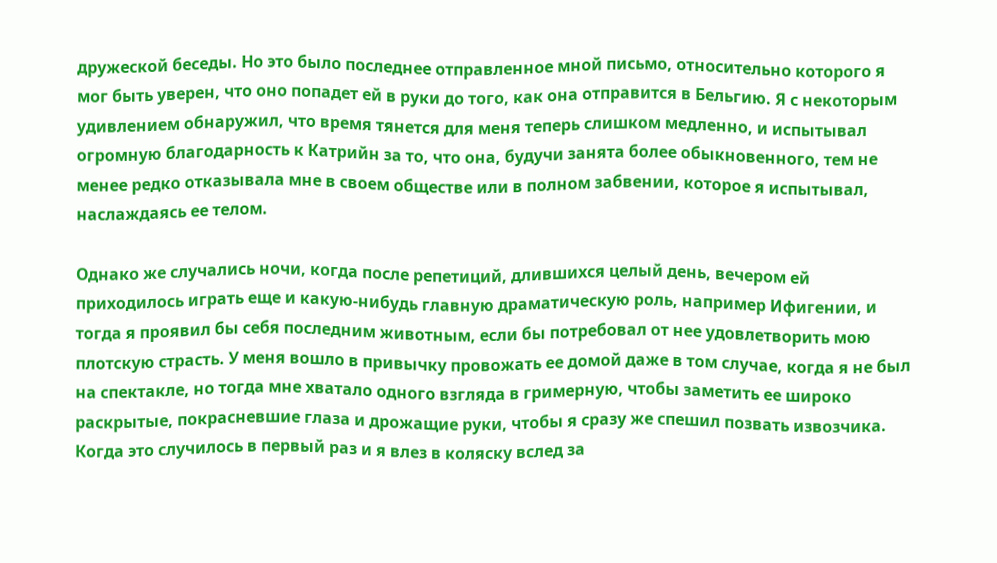дружеской беседы. Но это было последнее отправленное мной письмо, относительно которого я мог быть уверен, что оно попадет ей в руки до того, как она отправится в Бельгию. Я с некоторым удивлением обнаружил, что время тянется для меня теперь слишком медленно, и испытывал огромную благодарность к Катрийн за то, что она, будучи занята более обыкновенного, тем не менее редко отказывала мне в своем обществе или в полном забвении, которое я испытывал, наслаждаясь ее телом.

Однако же случались ночи, когда после репетиций, длившихся целый день, вечером ей приходилось играть еще и какую-нибудь главную драматическую роль, например Ифигении, и тогда я проявил бы себя последним животным, если бы потребовал от нее удовлетворить мою плотскую страсть. У меня вошло в привычку провожать ее домой даже в том случае, когда я не был на спектакле, но тогда мне хватало одного взгляда в гримерную, чтобы заметить ее широко раскрытые, покрасневшие глаза и дрожащие руки, чтобы я сразу же спешил позвать извозчика. Когда это случилось в первый раз и я влез в коляску вслед за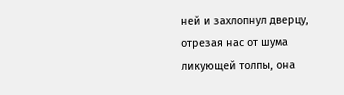ней и захлопнул дверцу, отрезая нас от шума ликующей толпы, она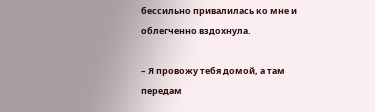бессильно привалилась ко мне и облегченно вздохнула.

– Я провожу тебя домой, а там передам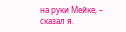на руки Мейке, – сказал я.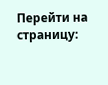Перейти на страницу: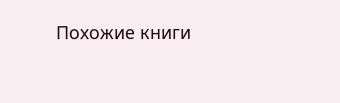Похожие книги